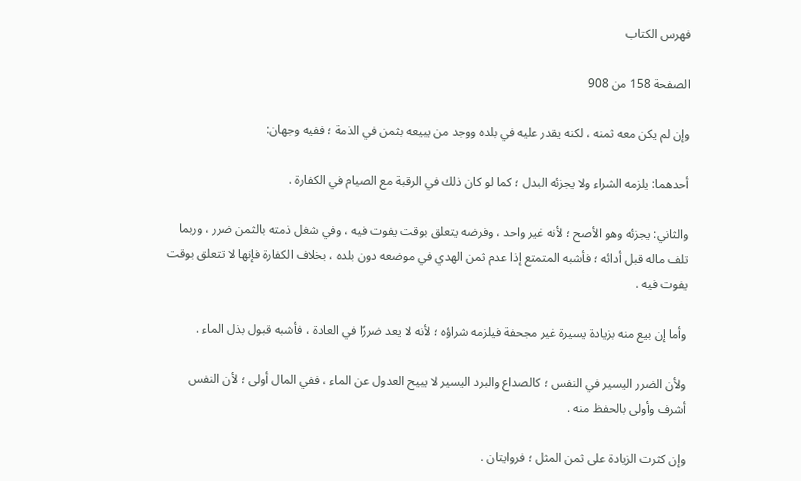فهرس الكتاب

الصفحة 158 من 908

وإن لم يكن معه ثمنه ، لكنه يقدر عليه في بلده ووجد من يبيعه بثمن في الذمة ؛ ففيه وجهان:

أحدهما: يلزمه الشراء ولا يجزئه البدل ؛ كما لو كان ذلك في الرقبة مع الصيام في الكفارة .

والثاني: يجزئه وهو الأصح ؛ لأنه غير واحد ، وفرضه يتعلق بوقت يفوت فيه ، وفي شغل ذمته بالثمن ضرر ، وربما تلف ماله قبل أدائه ؛ فأشبه المتمتع إذا عدم ثمن الهدي في موضعه دون بلده ، بخلاف الكفارة فإنها لا تتعلق بوقت يفوت فيه .

وأما إن بيع منه بزيادة يسيرة غير مجحفة فيلزمه شراؤه ؛ لأنه لا يعد ضررًا في العادة ، فأشبه قبول بذل الماء .

ولأن الضرر اليسير في النفس ؛ كالصداع والبرد اليسير لا يبيح العدول عن الماء ، ففي المال أولى ؛ لأن النفس أشرف وأولى بالحفظ منه .

وإن كثرت الزيادة على ثمن المثل ؛ فروايتان .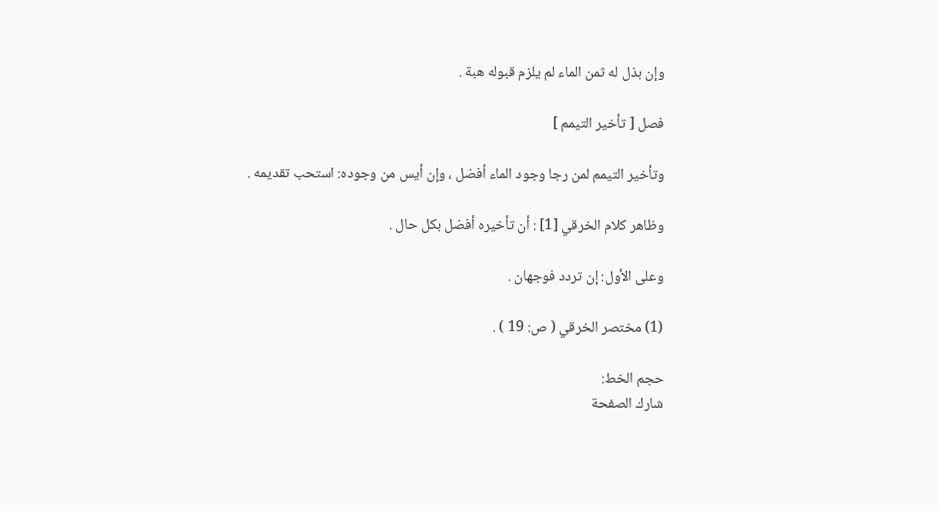وإن بذل له ثمن الماء لم يلزم قبوله هبة .

فصل [ تأخير التيمم ]

وتأخير التيمم لمن رجا وجود الماء أفضل ، وإن أيس من وجوده: استحب تقديمه .

وظاهر كلام الخرقي [1] : أن تأخيره أفضل بكل حال .

وعلى الأول: إن تردد فوجهان .

(1) مختصر الخرقي ( ص: 19 ) .

حجم الخط:
شارك الصفحة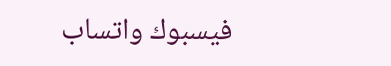فيسبوك واتساب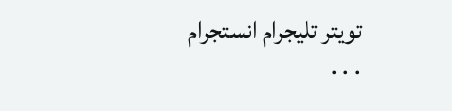تويتر تليجرام انستجرام
. . .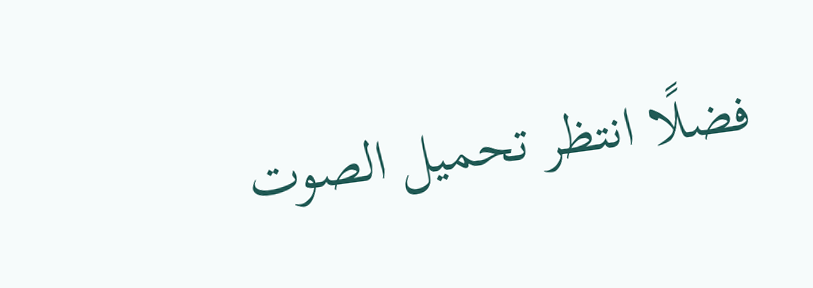فضلًا انتظر تحميل الصوت